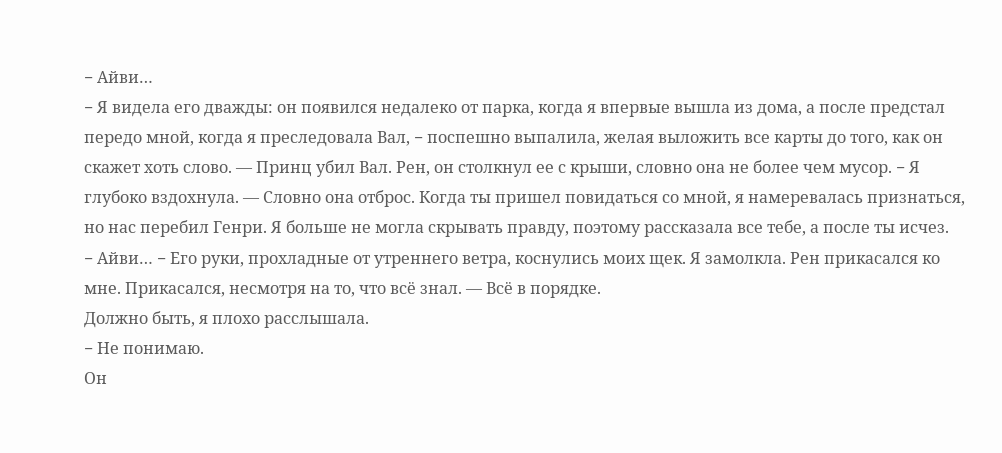− Айви…
− Я видела его дважды: он появился недалеко от парка, когда я впервые вышла из дома, а после предстал передо мной, когда я преследовала Вал, − поспешно выпалила, желая выложить все карты до того, как он скажет хоть слово. — Принц убил Вал. Рен, он столкнул ее с крыши, словно она не более чем мусор. − Я глубоко вздохнула. — Словно она отброс. Когда ты пришел повидаться со мной, я намеревалась признаться, но нас перебил Генри. Я больше не могла скрывать правду, поэтому рассказала все тебе, а после ты исчез.
− Айви… − Его руки, прохладные от утреннего ветра, коснулись моих щек. Я замолкла. Рен прикасался ко мне. Прикасался, несмотря на то, что всё знал. — Всё в порядке.
Должно быть, я плохо расслышала.
− Не понимаю.
Он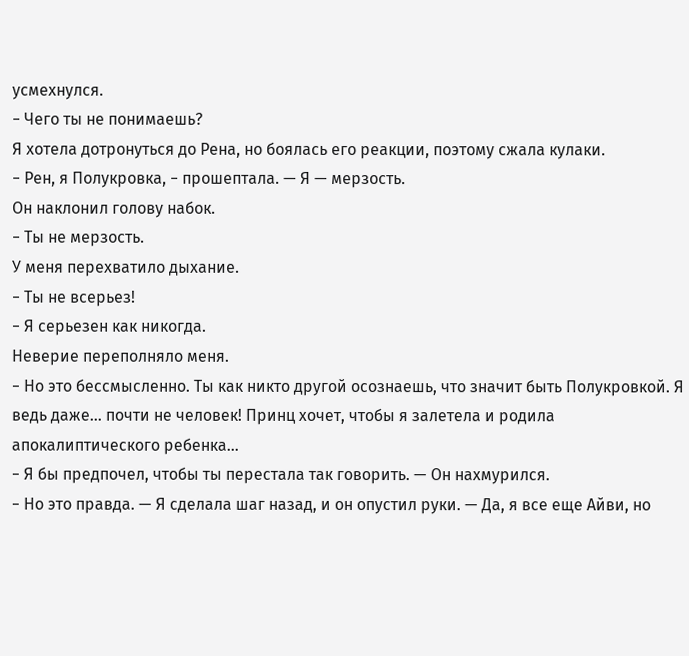усмехнулся.
− Чего ты не понимаешь?
Я хотела дотронуться до Рена, но боялась его реакции, поэтому сжала кулаки.
− Рен, я Полукровка, − прошептала. — Я — мерзость.
Он наклонил голову набок.
− Ты не мерзость.
У меня перехватило дыхание.
− Ты не всерьез!
− Я серьезен как никогда.
Неверие переполняло меня.
− Но это бессмысленно. Ты как никто другой осознаешь, что значит быть Полукровкой. Я ведь даже… почти не человек! Принц хочет, чтобы я залетела и родила апокалиптического ребенка…
− Я бы предпочел, чтобы ты перестала так говорить. — Он нахмурился.
− Но это правда. — Я сделала шаг назад, и он опустил руки. — Да, я все еще Айви, но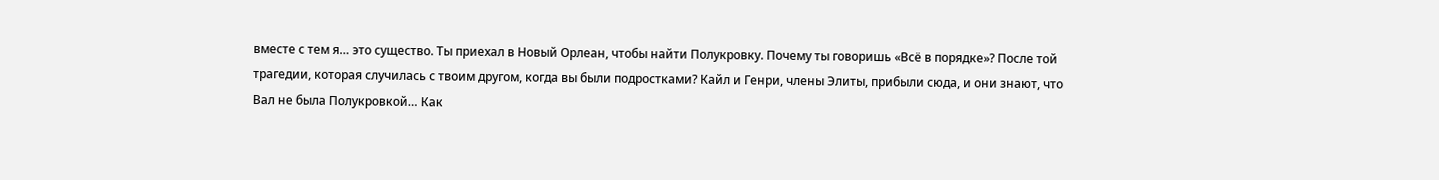вместе с тем я… это существо. Ты приехал в Новый Орлеан, чтобы найти Полукровку. Почему ты говоришь «Всё в порядке»? После той трагедии, которая случилась с твоим другом, когда вы были подростками? Кайл и Генри, члены Элиты, прибыли сюда, и они знают, что Вал не была Полукровкой… Как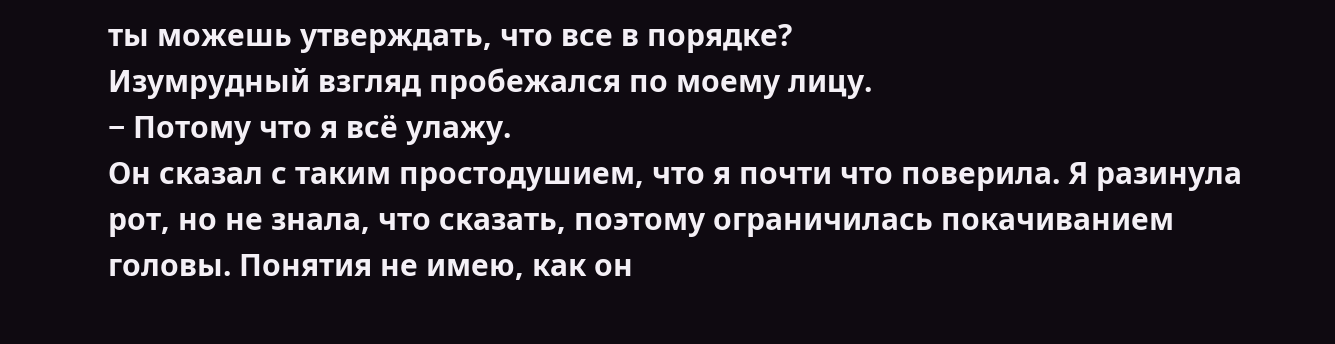ты можешь утверждать, что все в порядке?
Изумрудный взгляд пробежался по моему лицу.
− Потому что я всё улажу.
Он сказал с таким простодушием, что я почти что поверила. Я разинула рот, но не знала, что сказать, поэтому ограничилась покачиванием головы. Понятия не имею, как он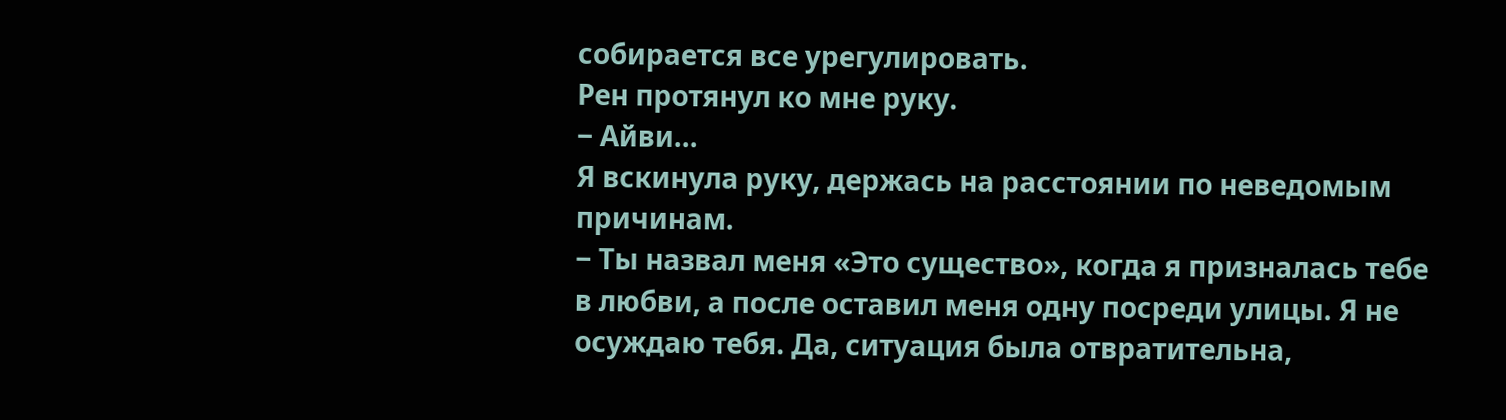собирается все урегулировать.
Рен протянул ко мне руку.
− Айви…
Я вскинула руку, держась на расстоянии по неведомым причинам.
− Ты назвал меня «Это существо», когда я призналась тебе в любви, а после оставил меня одну посреди улицы. Я не осуждаю тебя. Да, ситуация была отвратительна,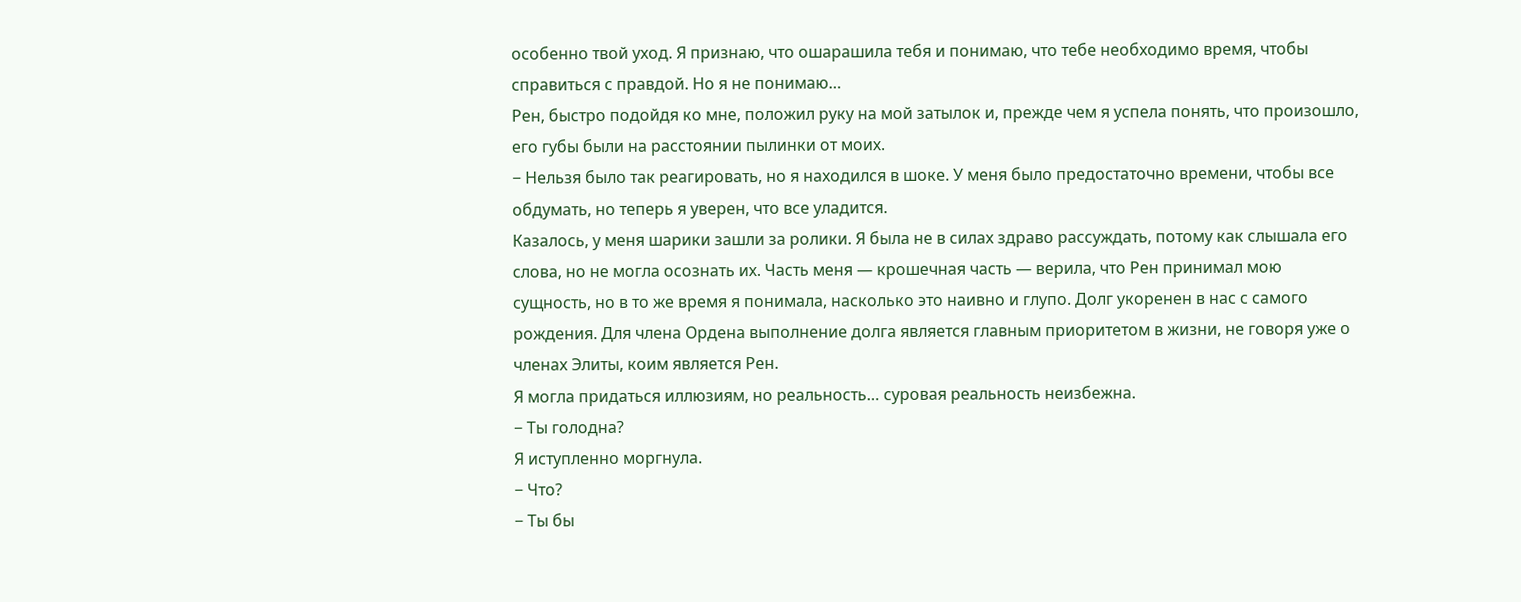особенно твой уход. Я признаю, что ошарашила тебя и понимаю, что тебе необходимо время, чтобы справиться с правдой. Но я не понимаю…
Рен, быстро подойдя ко мне, положил руку на мой затылок и, прежде чем я успела понять, что произошло, его губы были на расстоянии пылинки от моих.
− Нельзя было так реагировать, но я находился в шоке. У меня было предостаточно времени, чтобы все обдумать, но теперь я уверен, что все уладится.
Казалось, у меня шарики зашли за ролики. Я была не в силах здраво рассуждать, потому как слышала его слова, но не могла осознать их. Часть меня — крошечная часть — верила, что Рен принимал мою сущность, но в то же время я понимала, насколько это наивно и глупо. Долг укоренен в нас с самого рождения. Для члена Ордена выполнение долга является главным приоритетом в жизни, не говоря уже о членах Элиты, коим является Рен.
Я могла придаться иллюзиям, но реальность… суровая реальность неизбежна.
− Ты голодна?
Я иступленно моргнула.
− Что?
− Ты бы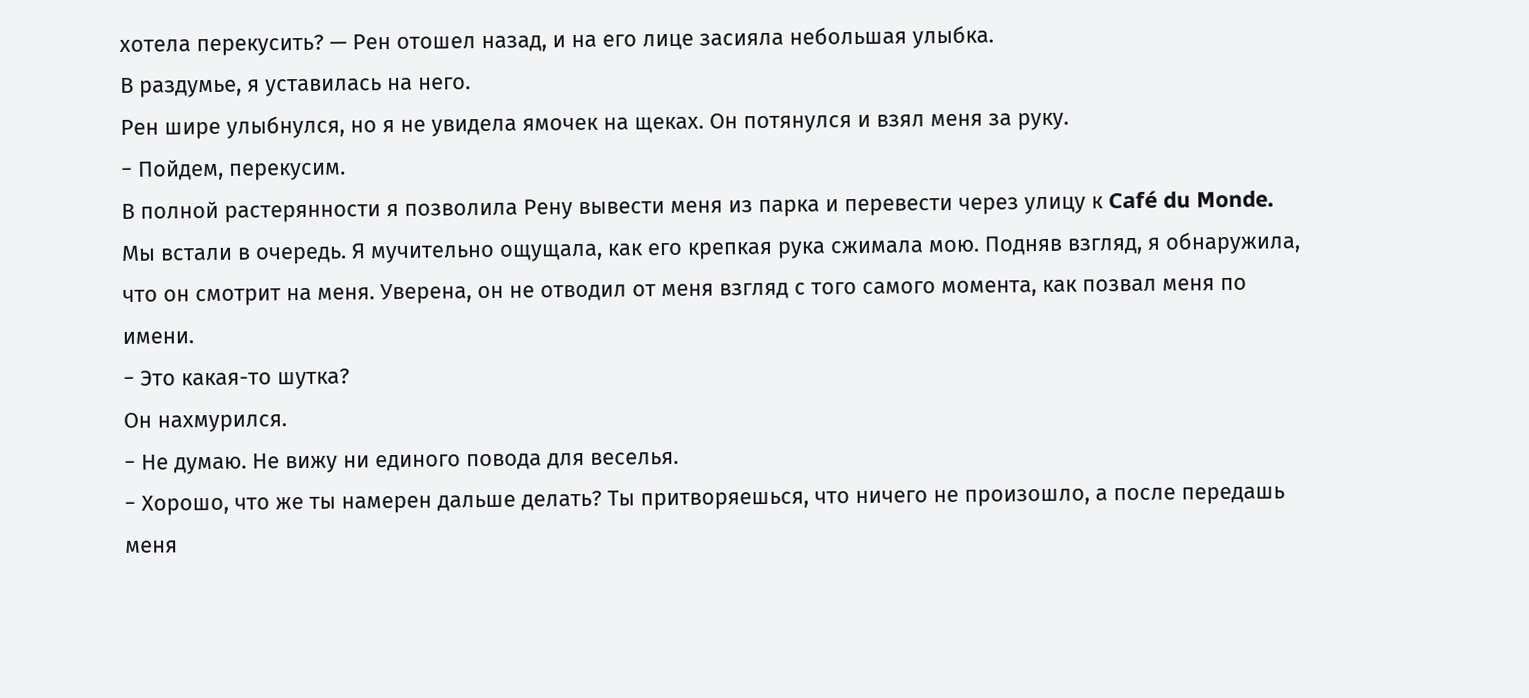хотела перекусить? — Рен отошел назад, и на его лице засияла небольшая улыбка.
В раздумье, я уставилась на него.
Рен шире улыбнулся, но я не увидела ямочек на щеках. Он потянулся и взял меня за руку.
− Пойдем, перекусим.
В полной растерянности я позволила Рену вывести меня из парка и перевести через улицу к Café du Monde. Мы встали в очередь. Я мучительно ощущала, как его крепкая рука сжимала мою. Подняв взгляд, я обнаружила, что он смотрит на меня. Уверена, он не отводил от меня взгляд с того самого момента, как позвал меня по имени.
− Это какая-то шутка?
Он нахмурился.
− Не думаю. Не вижу ни единого повода для веселья.
− Хорошо, что же ты намерен дальше делать? Ты притворяешься, что ничего не произошло, а после передашь меня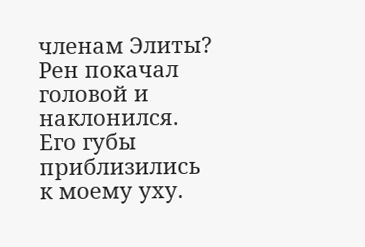членам Элиты?
Рен покачал головой и наклонился. Его губы приблизились к моему уху.